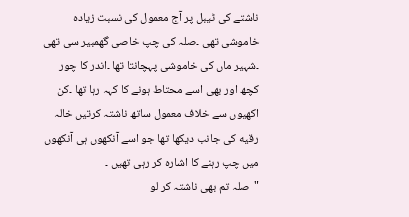ناشتے کی ٹیبل پر آج معمول کی نسبت زیادہ خاموشی تھی ۔صلہ کی چپ خاصی گھمبیر سی تھی ۔شہیر ماں کی خاموشی پہچانتا تھا ۔اندر کا چور کچھ اور بھی اسے محتاط ہونے کا کہہ رہا تھا ۔کن اکھیوں سے خلاف معمول ساتھ ناشتہ کرتیں خالہ رقيه کی جانب دیکھا تھا جو اسے آنکھوں ہی آنکھوں میں چپ رہنے کا اشارہ کر رہی تھیں ۔
"صلہ تم بھی ناشتہ کر لو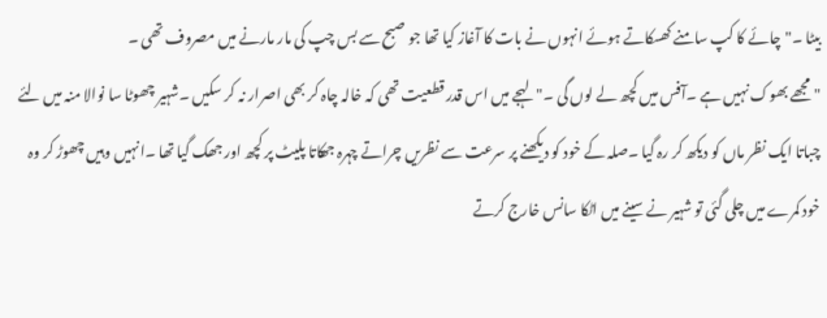بیٹا ۔"چائے کا کپ سامنے کھسکاتے ہوئے انہوں نے بات کا آغاز کیا تھا جو صبح سے بس چپ کی مار مارنے میں مصروف تھی ۔
"مجھے بھوک نہیں ہے ۔آفس میں کچھ لے لوں گی ۔"لہجے میں اس قدر قطعیت تھی کہ خالہ چاہ کر بھی اصرار نہ کر سکیں ۔شہیر چھوٹا سا نوالا منہ میں لئے چباتا ایک نظر ماں کو دیکھ کر رہ گیا ۔صلہ کے خود کو دیکھنے پر سرعت سے نظریں چراتے چہرہ جھکاتا پلیٹ پر کچھ اور جھک گیا تھا ۔انہیں وہیں چھوڑ کر وہ خود کمرے میں چلی گئی تو شہیر نے سینے میں اٹکا سانس خارج کرتے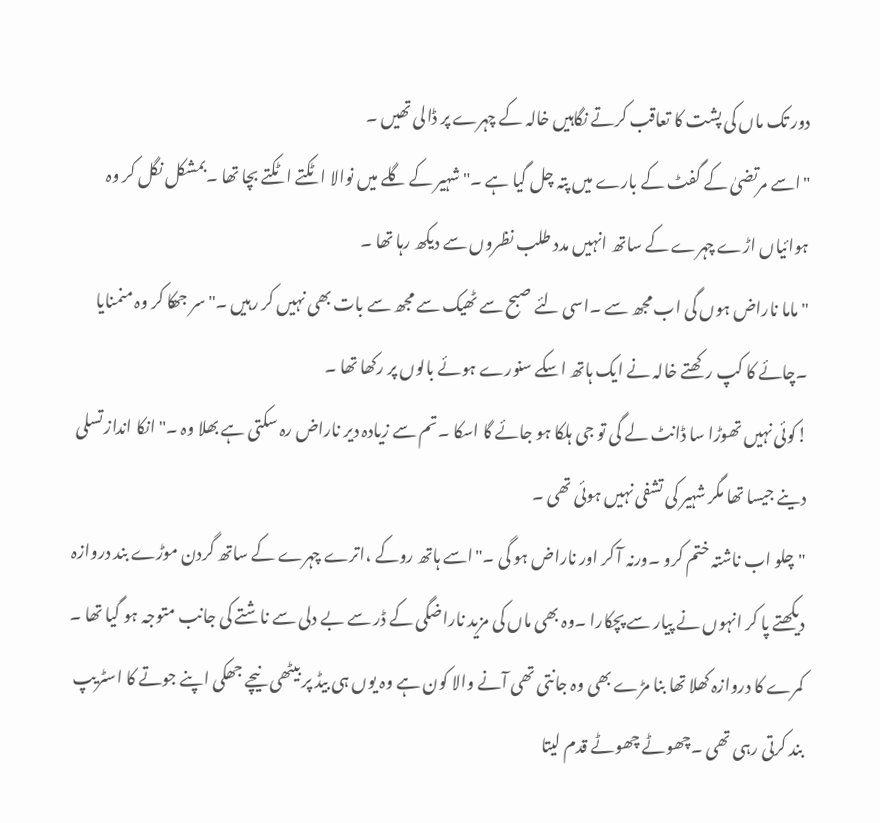دور تک ماں کی پشت کا تعاقب کرتے نگاہیں خالہ کے چہرے پر ڈالی تھیں ۔
"اسے مرتضیٰ کے گفٹ کے بارے میں پتہ چل گیا ہے ۔"شہیر کے گلے میں نوالا اٹکتے اٹکتے بچا تھا ۔بمشکل نگل کر وہ ہوائیاں اڑے چہرے کے ساتھ انہیں مدد طلب نظروں سے دیکھ رہا تھا ۔
"ماما ناراض ہوں گی اب مجھ سے ۔اسی لئے صبح سے ٹھیک سے مجھ سے بات بھی نہیں کر رہیں ۔"سر جھکا کر وہ منمنایا ۔چائے کا کپ رکھتے خالہ نے ایک ہاتھ اسکے سنورے ہوئے بالوں پر رکھا تھا ۔
!کوئی نہیں تھوڑا سا ڈانٹ لے گی تو جی ہلکا ہو جائے گا اسکا ۔تم سے زیادہ دیر ناراض رہ سکتی ہے بھلا وہ ۔"انکا انداز تسلی دینے جیسا تھا مگر شہیر کی تشفی نہیں ہوئی تھی ۔
"چلو اب ناشتہ ختم کرو ۔ورنہ آ کر اور ناراض ہو گی ۔"اسے ہاتھ روکے ،اترے چہرے کے ساتھ گردن موڑے بند دروازہ دیکھتے پا کر انہوں نے پیار سے پچکارا ۔وہ بھی ماں کی مزید ناراضگی کے ڈر سے بے دلی سے ناشتے کی جانب متوجہ ہو گیا تھا ۔
کمرے کا دروازہ کھلا تھا بنا مڑے بھی وہ جانتی تھی آنے والا کون ہے وہ یوں ہی بیڈ پر بیٹھی نیچے جھکی اپنے جوتے کا اسٹریپ بند کرتی رہی تھی ۔چھوٹے چھوٹے قدم لیتا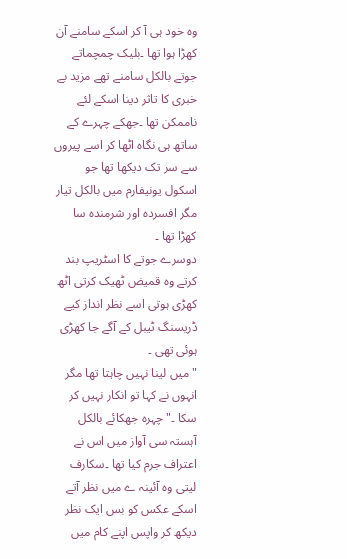وہ خود ہی آ کر اسکے سامنے آن کھڑا ہوا تھا ۔بلیک چمچماتے جوتے بالکل سامنے تھے مزید بے خبری کا تاثر دینا اسکے لئے ناممکن تھا ۔جھکے چہرے کے ساتھ ہی نگاہ اٹھا کر اسے پیروں سے سر تک دیکھا تھا جو اسکول یونیفارم میں بالکل تیار مگر افسرده اور شرمندہ سا کھڑا تھا ۔
دوسرے جوتے کا اسٹریپ بند کرتے وہ قمیض ٹھیک کرتی اٹھ کھڑی ہوتی اسے نظر انداز کیے ڈریسنگ ٹیبل کے آگے جا کھڑی ہوئی تھی ۔
"میں لینا نہیں چاہتا تھا مگر انہوں نے کہا تو انکار نہیں کر سکا ۔"چہرہ جھکائے بالکل آہستہ سی آواز میں اس نے اعتراف جرم کیا تھا ۔سكارف لیتی وہ آئینہ ے میں نظر آتے اسکے عکس کو بس ایک نظر دیکھ کر واپس اپنے کام میں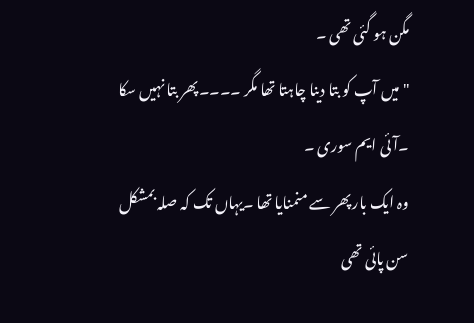مگن ہو گئی تھی ۔
"میں آپ کو بتا دینا چاہتا تھا مگر ۔۔۔۔پھر بتا نہیں سکا ۔آئی ایم سوری ۔
وہ ایک بار پھر سے منمنایا تھا ۔یہاں تک کہ صلہ بمشکل سن پائی تھی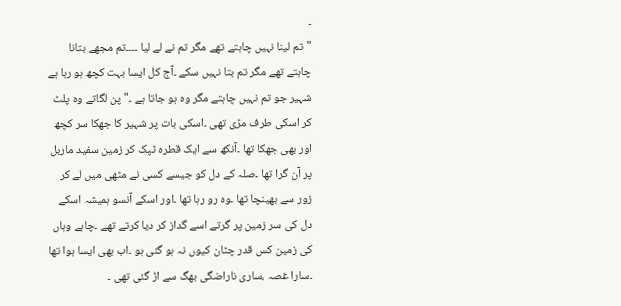۔
"تم لینا نہیں چاہتے تھے مگر تم نے لے لیا ۔۔۔۔تم مجھے بتانا چاہتے تھے مگر تم بتا نہیں سکے ۔آج کل ایسا بہت کچھ ہو رہا ہے شہیر جو تم نہیں چاہتے مگر وہ ہو جاتا ہے ۔"پن لگاتے وہ پلٹ کر اسکی طرف مڑی تھی ۔اسکی بات پر شہیر کا جھکا سر کچھ اور بھی جھکا تھا ۔آنکھ سے ایک قطرہ ٹپک کر زمین سفید ماربل پر آن گرا تھا ۔صلہ کے دل کو جیسے کسی نے مٹھی میں لے کر زور سے بھینچا تھا ۔وہ رو رہا تھا ۔اور اسکے آنسو ہمیشہ اسکے دل کی سر زمین پر گرتے اسے گداز کر دیا کرتے تھے ۔چاہے وہاں کی زمین کس قدر چٹان کیوں نہ ہو گئی ہو ۔اب بھی ایسا ہوا تھا ۔سارا غصہ ،ساری ناراضگی بھگ سے اڑ گئی تھی ۔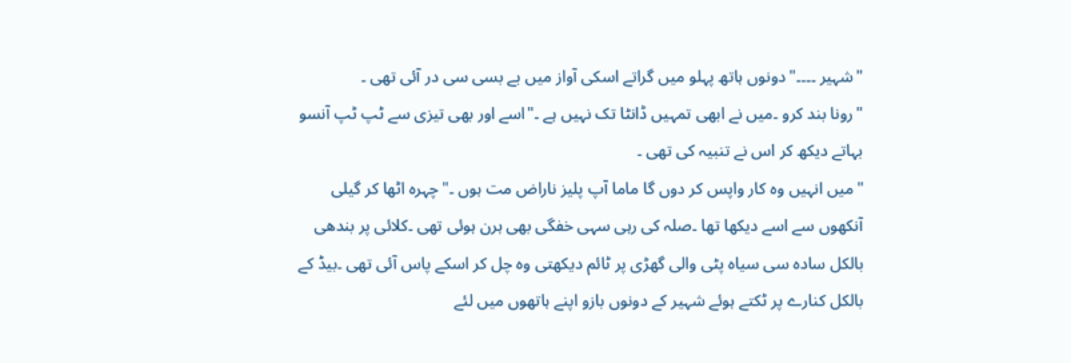"شہیر ۔۔۔۔"دونوں ہاتھ پہلو میں گراتے اسکی آواز میں بے بسی سی در آئی تھی ۔
"رونا بند کرو ۔میں نے ابھی تمہیں ڈانٹا تک نہیں ہے ۔"اسے اور بھی تیزی سے ٹپ ٹپ آنسو بہاتے دیکھ کر اس نے تنبیہ کی تھی ۔
"میں انہیں وہ کار واپس کر دوں گا ماما آپ پلیز ناراض مت ہوں ۔"چہرہ اٹھا کر گیلی آنکھوں سے اسے دیکھا تھا ۔صلہ کی رہی سہی خفگی بھی ہرن ہوئی تھی ۔کلائی پر بندھی بالکل سادہ سی سیاہ پٹی والی گھڑی پر ٹائم دیکھتی وہ چل کر اسکے پاس آئی تھی ۔بیڈ کے بالکل کنارے پر ٹکتے ہوئے شہیر کے دونوں بازو اپنے ہاتھوں میں لئے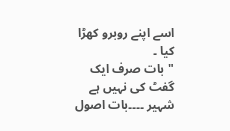اسے اپنے روبرو کھڑا کیا ۔
"بات صرف ایک گفٹ کی نہیں ہے شہیر ۔۔۔۔بات اصول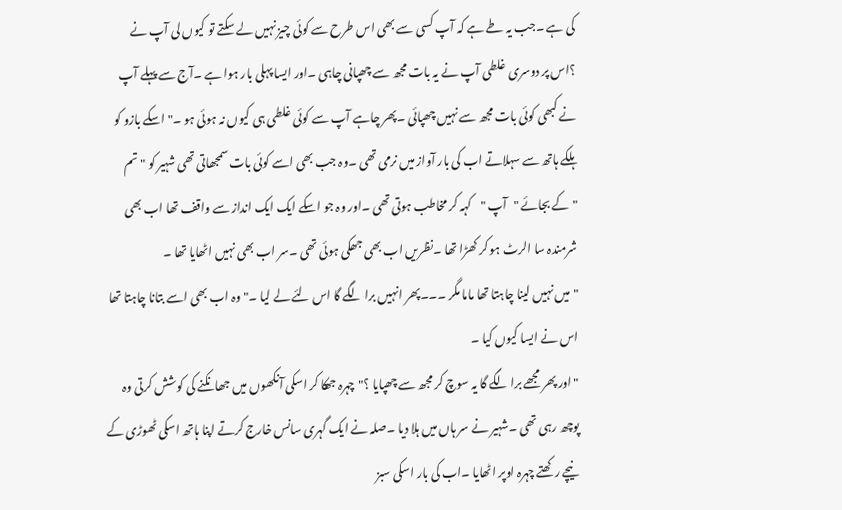کی ہے ۔جب یہ طے ہے کہ آپ کسی سے بھی اس طرح سے کوئی چیز نہیں لے سکتے تو کیوں لی آپ نے ؟اس پر دوسری غلطی آپ نے یہ بات مجھ سے چھپانی چاہی ۔اور ایسا پہلی بار ہوا ہے ۔آج سے پہلے آپ نے کبھی کوئی بات مجھ سے نہیں چھپائی ۔پھر چاہے آپ سے کوئی غلطی ہی کیوں نہ ہوئی ہو ۔"اسکے بازو کو ہلکے ہاتھ سے سہلاتے اب کی بار آواز میں نرمی تھی ۔وہ جب بھی اسے کوئی بات سمجھاتی تھی شہیر کو "تم "کے بجائے "آپ "کہہ کر مخاطب ہوتی تھی ۔اور وہ جو اسکے ایک ایک انداز سے واقف تھا اب بھی شرمندہ سا الرٹ ہو کر کھڑا تھا ۔نظریں اب بھی جھکی ہوئی تھی ۔سر اب بھی نہیں اٹھایا تھا ۔
"میں نہیں لینا چاہتا تھا ماما مگر ۔۔۔پھر انہیں برا لگے گا اس لئے لے لیا ۔"وہ اب بھی اسے بتانا چاہتا تھا اس نے ایسا کیوں کیا ۔
"اور پھر مجھے برا لگے گا یہ سوچ کر مجھ سے چھپایا ؟"چہرہ جھکا کر اسکی آنکھوں میں جھانکنے کی کوشش کرتی وہ پوچھ رہی تھی ۔شہیر نے سر ہاں میں ہلا دیا ۔صلہ نے ایک گہری سانس خارج کرتے اپنا ہاتھ اسکی ٹھوڑی کے نیچے رکھتے چہرہ اوپر اٹھایا ۔اب کی بار اسکی سبز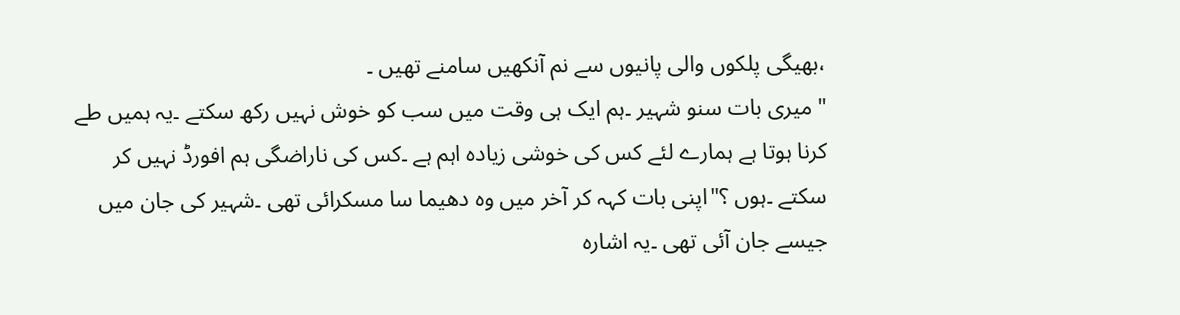،بھیگی پلکوں والی پانیوں سے نم آنکھیں سامنے تھیں ۔
"میری بات سنو شہیر ۔ہم ایک ہی وقت میں سب کو خوش نہیں رکھ سکتے ۔یہ ہمیں طے کرنا ہوتا ہے ہمارے لئے کس کی خوشی زیادہ اہم ہے ۔کس کی ناراضگی ہم افورڈ نہیں کر سکتے ۔ہوں ؟"اپنی بات کہہ کر آخر میں وہ دھیما سا مسکرائی تھی ۔شہیر کی جان میں جیسے جان آئی تھی ۔یہ اشارہ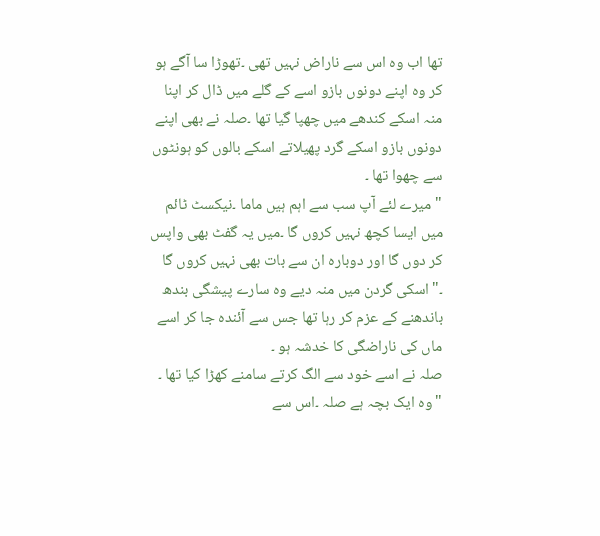تھا اب وہ اس سے ناراض نہیں تھی ۔تھوڑا سا آگے ہو کر وہ اپنے دونوں بازو اسے کے گلے میں ڈال کر اپنا منہ اسکے کندھے میں چھپا گیا تھا ۔صلہ نے بھی اپنے دونوں بازو اسکے گرد پھیلاتے اسکے بالوں کو ہونٹوں سے چھوا تھا ۔
"میرے لئے آپ سب سے اہم ہیں ماما ۔نیكسٹ ٹائم میں ایسا کچھ نہیں کروں گا ۔میں یہ گفٹ بھی واپس کر دوں گا اور دوبارہ ان سے بات بھی نہیں کروں گا ۔"اسکی گردن میں منہ دیے وہ سارے پیشگی بندھ باندھنے کے عزم کر رہا تھا جس سے آئندہ جا کر اسے ماں کی ناراضگی کا خدشہ ہو ۔
صلہ نے اسے خود سے الگ کرتے سامنے کھڑا کیا تھا ۔
"وہ ایک بچہ ہے صلہ ۔اس سے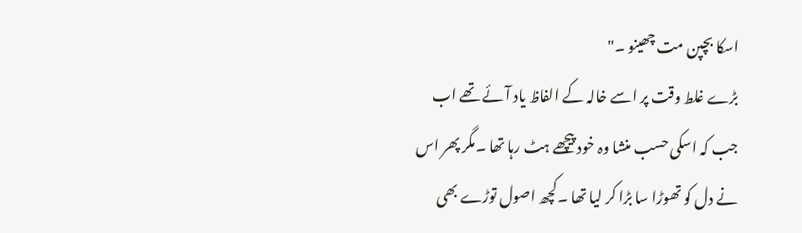اسکا بچپن مت چھینو ۔"
بڑے غلط وقت پر اسے خالہ کے الفاظ یاد آئے تھے اب جب کہ اسکی حسب منشا وہ خود پیچھے ہٹ رہا تھا ۔مگر پھر اس نے دل کو تھوڑا سا بڑا کر لیا تھا ۔کچھ اصول توڑے بھی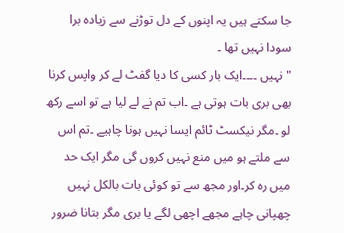جا سکتے ہیں یہ اپنوں کے دل توڑنے سے زیادہ برا سودا نہیں تھا ۔
"نہیں ۔۔۔۔ایک بار کسی کا دیا گفٹ لے کر واپس کرنا بھی بری بات ہوتی ہے ۔اب تم نے لے لیا ہے تو اسے رکھ لو ۔مگر نیکسٹ ٹائم ایسا نہیں ہونا چاہیے ۔تم اس سے ملتے ہو میں منع نہیں کروں گی مگر ایک حد میں رہ کر۔اور مجھ سے تو کوئی بات بالکل نہیں چھپانی چاہے مجھے اچھی لگے یا بری مگر بتانا ضرور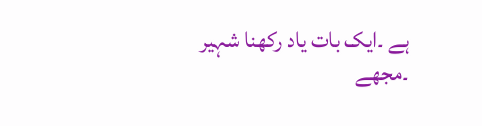ہے ۔ایک بات یاد رکھنا شہیر ۔مجھے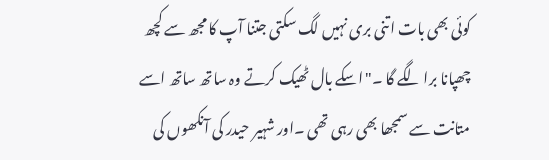کوئی بھی بات اتنی بری نہیں لگ سکتی جتنا آپ کا مجھ سے کچھ چھپانا برا لگے گا ۔"اسکے بال ٹھیک کرتے وہ ساتھ ساتھ اسے متانت سے سمجھا بھی رہی تھی ۔اور شہیر حیدر کی آنکھوں کی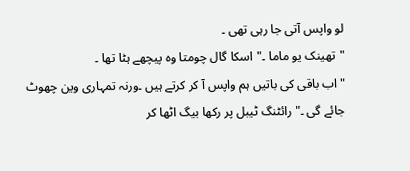لو واپس آتی جا رہی تھی ۔
"تھینک یو ماما ۔"اسکا گال چومتا وہ پیچھے ہٹا تھا ۔
"اب باقی کی باتیں ہم واپس آ کر کرتے ہیں ۔ورنہ تمہاری وین چھوٹ جائے گی ۔"رائٹنگ ٹیبل پر رکھا بیگ اٹھا کر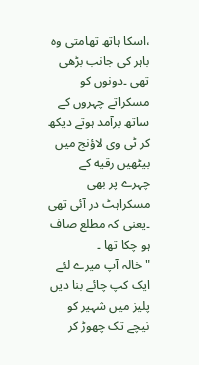،اسکا ہاتھ تھامتی وہ باہر کی جانب بڑھی تھی ۔دونوں کو مسکراتے چہروں کے ساتھ برآمد ہوتے دیکھ کر ٹی وی لاؤنج میں بیٹھیں رقيه کے چہرے پر بھی مسکراہٹ در آئی تھی ۔یعنی کہ مطلع صاف ہو چکا تھا ۔
"خالہ آپ میرے لئے ایک کپ چائے بنا دیں پلیز میں شہیر کو نیچے تک چھوڑ کر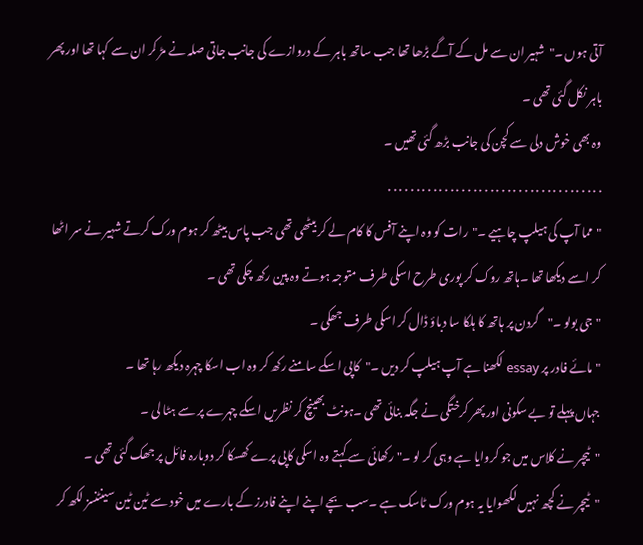آتی ہوں ۔"شہیر ان سے مل کے آگے بڑھا تھا جب ساتھ باہر کے دروازے کی جانب جاتی صلہ نے مڑ کر ان سے کہا تھا اور پھر باہر نکل گئی تھی ۔
وہ بھی خوش دلی سے کچن کی جانب بڑھ گئی تھیں ۔
. . . . . . . . . . . . . . . . . . . . . . . . . . . . . . . . . . . . . .
"مما آپ کی ہیلپ چاہیے ۔"رات کو وہ اپنے آفس کا کام لے کر بیٹھی تھی جب پاس بیٹھ کر ہوم ورک کرتے شہیر نے سر اٹھا کر اسے دیکھا تھا ۔ہاتھ روک کر پوری طرح اسکی طرف متوجہ ہوتے وہ پین رکھ چکی تھی ۔
"جی بولو ۔"گردن پر ہاتھ کا ہلکا سا دباؤ ڈال کر اسکی طرف جھکی ۔
"مائے فادر پر essay لکھنا ہے آپ ہیلپ کر دیں ۔"کاپی اسکے سامنے رکھ کر وہ اب اسکا چہرہ دیکھ رہا تھا ۔
جہاں پہلے تو بے سکونی اور پھر کرختگی نے جگہ بنائی تھی ۔ہونٹ بھینچ کر نظریں اسکے چہرے پر سے ہٹا لی ۔
"ٹیچر نے کلاس میں جو کروایا ہے وہی کر لو ۔"رکھائی سے کہتے وہ اسکی کاپی پرے کھسکا کر دوبارہ فائل پر جھک گئی تھی ۔
"ٹیچر نے کچھ نہیں لکھوایا یہ ہوم ورک ٹاسک ہے ۔سب بچے اپنے اپنے فادرز کے بارے میں خود سے ٹین ٹین سینٹنسز لکھ کر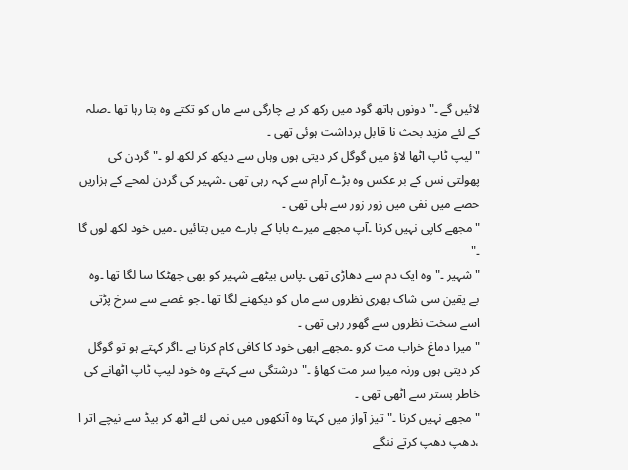لائیں گے ۔"دونوں ہاتھ گود میں رکھ كر بے چارگی سے ماں کو تکتے وہ بتا رہا تھا ۔صلہ کے لئے مزید بحث نا قابل برداشت ہوئی تھی ۔
"لیپ ٹاپ اٹھا لاؤ میں گوگل کر دیتی ہوں وہاں سے دیکھ کر لکھ لو ۔"گردن کی پھولتی نس کے بر عکس وہ بڑے آرام سے کہہ رہی تھی ۔شہیر کی گردن لمحے کے ہزاریں حصے میں نفی میں زور زور سے ہلی تھی ۔
"مجھے کاپی نہیں کرنا ۔آپ مجھے میرے بابا کے بارے میں بتائیں ۔میں خود لکھ لوں گا ۔"
"شہیر ۔"وہ ایک دم سے دهاڑی تھی ۔پاس بیٹھے شہیر کو بھی جھٹکا سا لگا تھا ۔وہ بے یقین سی شاک بھری نظروں سے ماں کو دیکھنے لگا تھا ۔جو غصے سے سرخ پڑتی اسے سخت نظروں سے گھور رہی تھی ۔
"میرا دماغ خراب مت کرو ۔مجھے ابھی خود کا کافی کام کرنا ہے ۔اگر کہتے ہو تو گوگل کر دیتی ہوں ورنہ میرا سر مت کھاؤ ۔"درشتگی سے کہتے وہ خود لیپ ٹاپ اٹھانے کی خاطر بستر سے اٹھی تھی ۔
"مجھے نہیں کرنا ۔"تیز آواز میں کہتا وہ آنکھوں میں نمی لئے اٹھ کر بیڈ سے نیچے اتر ا ،دهپ دهپ کرتے ننگے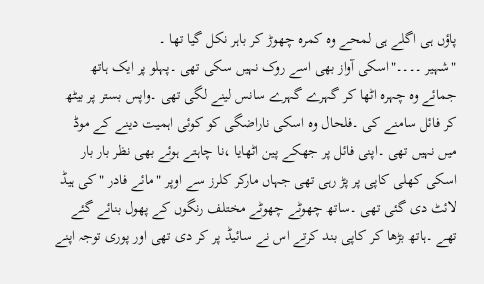پاؤں ہی اگلے ہی لمحے وہ کمرہ چھوڑ کر باہر نکل گیا تھا ۔
"شہیر ۔۔۔۔"اسکی آواز بھی اسے روک نہیں سکی تھی ۔پہلو پر ایک ہاتھ جمائے وہ چہرہ اٹھا کر گہرے گہرے سانس لینے لگی تھی ۔واپس بستر پر بیٹھ کر فائل سامنے کی ۔فلحال وہ اسکی ناراضگی کو کوئی اہمیت دینے کے موڈ میں نہیں تھی ۔اپنی فائل پر جھکے پین اٹھایا ،نا چاہتے ہوئے بھی نظر بار بار اسکی کھلی کاپی پر پڑ رہی تھی جہاں مارکر كلرز سے اوپر "مائے فادر "کی ہیڈ لائٹ دی گئی تھی ۔ساتھ چھوٹے چھوٹے مختلف رنگوں کے پھول بنائے گئے تھے ۔ہاتھ بڑھا کر کاپی بند کرتے اس نے سائیڈ پر کر دی تھی اور پوری توجہ اپنے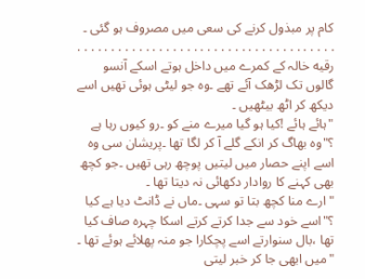کام پر مبذول کرنے کی سعی میں مصروف ہو گئی ۔
. . . . . . . . . . . . . . . . . . . . . . . . . . . . . . . . . . . . . .
رقيه خالہ کے کمرے میں داخل ہوتے اسکے آنسو گالوں تک لڑھک آئے تھے ۔وہ جو لیٹی ہوئی تھیں اسے دیکھ کر اٹھ بیٹھیں ۔
"ہائے ہائے !کیا ہو گیا میرے منے کو ۔رو کیوں رہا ہے ؟"وہ بھاگ کر انکے گلے آ کر لگا تھا ۔پریشان سی وہ اسے اپنے حصار میں لیتیں پوچھ رہی تھیں ۔جو کچھ بھی کہنے کا روادار دکھائی نہ دیتا تھا ۔
"ارے منا کچھ بتا تو سہی ۔ماں نے ڈانٹ دیا ہے کیا ؟"اسے خود سے جدا کرتے کرتے اسکا چہرہ صاف کیا تھا ،بال سنوارتے اسے پچکارا جو منہ پھلائے ہوئے تھا ۔
"میں ابھی جا کر خبر لیتی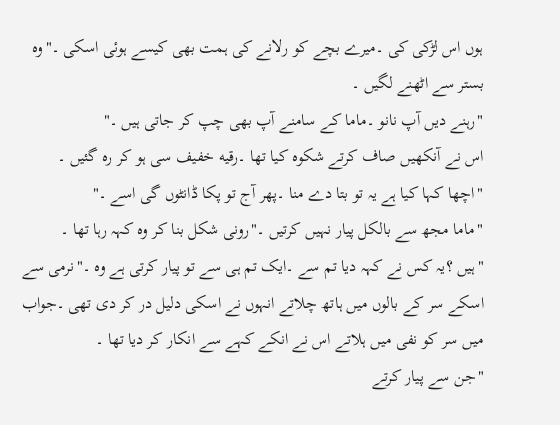ہوں اس لڑکی کی ۔میرے بچے کو رلانے کی ہمت بھی کیسے ہوئی اسکی ۔"وہ بستر سے اٹھنے لگیں ۔
"رہنے دیں آپ نانو ۔ماما کے سامنے آپ بھی چپ کر جاتی ہیں ۔"
اس نے آنکھیں صاف کرتے شکوہ کیا تھا ۔رقيه خفیف سی ہو کر رہ گئیں ۔
"اچھا کہا کیا ہے یہ تو بتا دے منا ۔پھر آج تو پکا ڈانٹوں گی اسے ۔"
"ماما مجھ سے بالکل پیار نہیں کرتیں ۔"رونی شکل بنا کر وہ کہہ رہا تھا ۔
"ہیں ؟یہ کس نے کہہ دیا تم سے ۔ایک تم ہی سے تو پیار کرتی ہے وہ ۔"نرمی سے اسکے سر کے بالوں میں ہاتھ چلاتے انہوں نے اسکی دلیل در کر دی تھی ۔جواب میں سر کو نفی میں ہلاتے اس نے انکے کہے سے انکار کر دیا تھا ۔
"جن سے پیار کرتے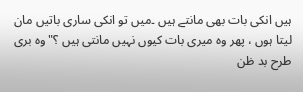ہیں انکی بات بھی مانتے ہیں ۔میں تو انکی ساری باتیں مان لیتا ہوں ، پھر وہ میری بات کیوں نہیں مانتی ہیں ؟"وہ بری طرح بد ظن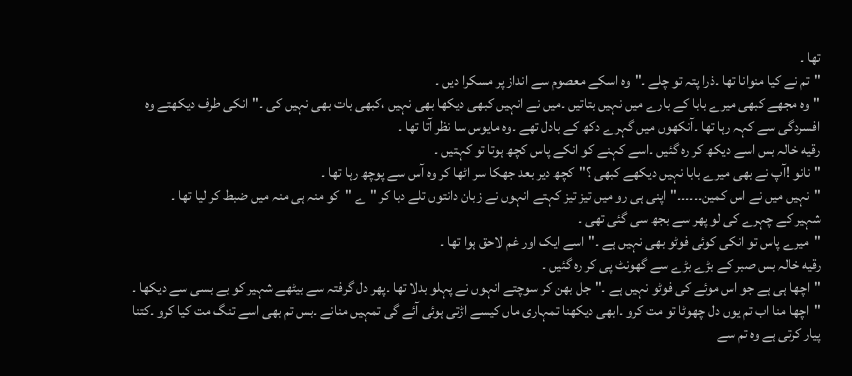تھا ۔
"تم نے کیا منوانا تھا ۔ذرا پتہ تو چلے ۔"وہ اسکے معصوم سے انداز پر مسکرا دیں ۔
"وہ مجھے کبھی میرے بابا کے بارے میں نہیں بتاتیں ۔میں نے انہیں کبھی دیکھا بھی نہیں ،کبھی بات بھی نہیں کی ۔"انکی طرف دیکھتے وہ افسردگی سے کہہ رہا تھا ۔آنکھوں میں گہرے دکھ کے بادل تھے ۔وہ مایوس سا نظر آتا تھا ۔
رقيه خالہ بس اسے دیکھ کر رہ گئیں ۔اسے کہنے کو انکے پاس کچھ ہوتا تو کہتیں ۔
"نانو !آپ نے بھی میرے بابا نہیں دیکھے کبھی ؟"کچھ دیر بعد جھکا سر اٹھا کر وہ آس سے پوچھ رہا تھا ۔
"نہیں میں نے اس کمین۔۔۔۔۔۔"اپنی ہی رو میں تیز تیز کہتے انہوں نے زبان دانتوں تلے دبا کر "ے "کو منہ ہی منہ میں ضبط کر لیا تھا ۔
شہیر کے چہرے کی لو پھر سے بجھ سی گئی تھی ۔
"میرے پاس تو انکی کوئی فوٹو بھی نہیں ہے ۔"اسے ایک اور غم لاحق ہوا تھا ۔
رقيه خالہ بس صبر کے بڑے بڑے سے گھونٹ پی کر رہ گئیں ۔
"اچھا ہی ہے جو اس موئے کی فوٹو نہیں ہے ۔"جل بھن کر سوچتے انہوں نے پہلو بدلا تھا ۔پھر دل گرفتہ سے بیٹھے شہیر کو بے بسی سے دیکھا ۔
"اچھا منا اب تم یوں دل چھوٹا تو مت کرو ۔ابھی دیکھنا تمہاری ماں کیسے اڑتی ہوئی آئے گی تمہیں منانے ۔بس تم بھی اسے تنگ مت کیا کرو ۔کتنا پیار کرتی ہے وہ تم سے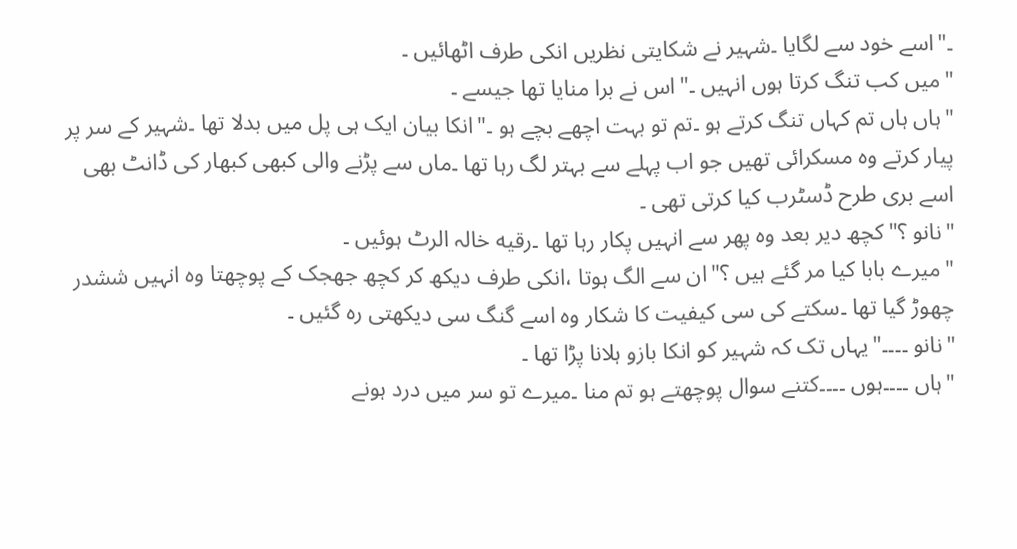۔"اسے خود سے لگایا ۔شہیر نے شکایتی نظریں انکی طرف اٹھائیں ۔
"میں کب تنگ کرتا ہوں انہیں ۔"اس نے برا منایا تھا جیسے ۔
"ہاں ہاں تم کہاں تنگ کرتے ہو ۔تم تو بہت اچھے بچے ہو ۔"انکا بیان ایک ہی پل میں بدلا تھا ۔شہیر کے سر پر پیار کرتے وہ مسکرائی تھیں جو اب پہلے سے بہتر لگ رہا تھا ۔ماں سے پڑنے والی کبھی كبهار کی ڈانٹ بھی اسے بری طرح ڈسٹرب کیا کرتی تھی ۔
"نانو ؟"کچھ دیر بعد وہ پھر سے انہیں پکار رہا تھا ۔رقيه خالہ الرٹ ہوئیں ۔
"میرے بابا کیا مر گئے ہیں ؟"ان سے الگ ہوتا ،انکی طرف دیکھ کر کچھ جھجک کے پوچھتا وہ انہیں ششدر چھوڑ گیا تھا ۔سکتے کی سی کیفیت کا شکار وہ اسے گنگ سی دیکھتی رہ گئیں ۔
"نانو ۔۔۔۔"یہاں تک کہ شہیر کو انکا بازو ہلانا پڑا تھا ۔
"ہاں ۔۔۔۔ہوں ۔۔۔۔کتنے سوال پوچھتے ہو تم منا ۔میرے تو سر میں درد ہونے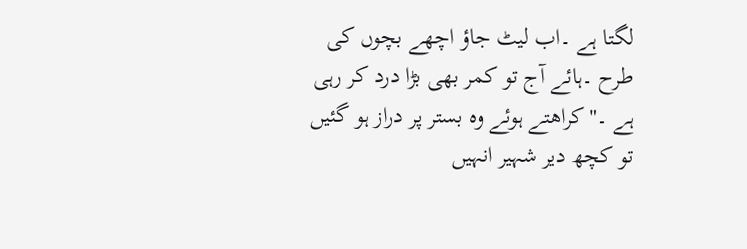لگتا ہے ۔اب لیٹ جاؤ اچھے بچوں کی طرح ۔ہائے آج تو کمر بھی بڑا درد کر رہی ہے ۔"كراهتے ہوئے وہ بستر پر دراز ہو گئیں تو کچھ دیر شہیر انہیں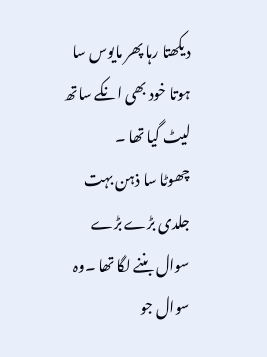دیکھتا رہا پھر مایوس سا ہوتا خود بھی انکے ساتھ لیٹ گیا تھا ۔
چھوٹا سا ذہن بہت جلدی بڑے بڑے سوال بننے لگا تھا ۔وہ سوال جو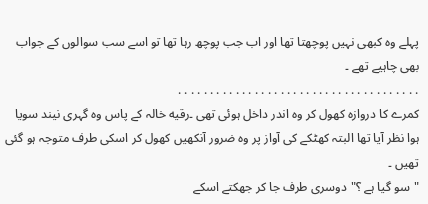پہلے وہ کبھی نہیں پوچھتا تھا اور اب جب پوچھ رہا تھا تو اسے سب سوالوں کے جواب بھی چاہیے تھے ۔
. . . . . . . . . . . . . . . . . . . . . . . . . . . . . . . . . . . . . .
کمرے کا دروازہ کھول کر وہ اندر داخل ہوئی تھی ۔رقيه خالہ کے پاس وہ گہری نیند سویا ہوا نظر آیا تھا البتہ کھٹکے کی آواز پر وہ ضرور آنکھیں کھول کر اسکی طرف متوجہ ہو گئی تھیں ۔
"سو گیا ہے ؟"دوسری طرف جا کر جھکتے اسکے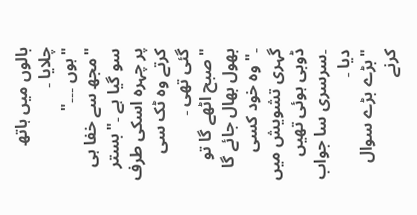بالوں میں ہاتھ چلایا ۔
"ہوں ۔۔۔"
"مجھ سے خفا ہی سو گیا ہے ۔"بستر پر چہرہ اسکی طرف کرتے وہ ٹک سی گئی تھی ۔
"صبح اٹھے گا تو بھول بھال جائے گا ۔"وہ خود کسی گہری تشویش میں ڈوبی ہوئی تھیں ۔سرسری سا جواب دیا ۔
"بڑے بڑے سوال کرنے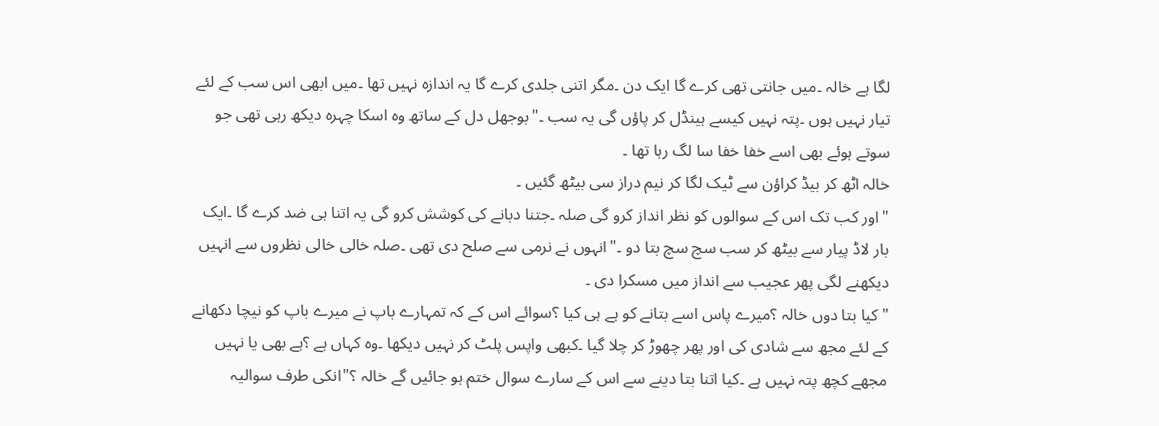لگا ہے خالہ ۔میں جانتی تھی کرے گا ایک دن ۔مگر اتنی جلدی کرے گا یہ اندازہ نہیں تھا ۔میں ابھی اس سب کے لئے تیار نہیں ہوں ۔پتہ نہیں کیسے ہینڈل کر پاؤں گی یہ سب ۔"بوجهل دل کے ساتھ وہ اسکا چہرہ دیکھ رہی تھی جو سوتے ہوئے بھی اسے خفا خفا سا لگ رہا تھا ۔
خالہ اٹھ کر بیڈ کراؤن سے ٹیک لگا کر نیم دراز سی بیٹھ گئیں ۔
"اور کب تک اس کے سوالوں کو نظر انداز کرو گی صلہ ۔جتنا دبانے کی کوشش کرو گی یہ اتنا ہی ضد کرے گا ۔ایک بار لاڈ پیار سے بیٹھ کر سب سچ سچ بتا دو ۔"انہوں نے نرمی سے صلح دی تھی ۔صلہ خالی خالی نظروں سے انہیں دیکھنے لگی پھر عجیب سے انداز میں مسکرا دی ۔
"کیا بتا دوں خالہ ؟میرے پاس اسے بتانے کو ہے ہی کیا ؟سوائے اس کے کہ تمہارے باپ نے میرے باپ کو نیچا دکھانے کے لئے مجھ سے شادی کی اور پھر چھوڑ کر چلا گیا ۔کبھی واپس پلٹ کر نہیں دیکھا ۔وہ کہاں ہے ؟ہے بھی یا نہیں مجھے کچھ پتہ نہیں ہے ۔کیا اتنا بتا دینے سے اس کے سارے سوال ختم ہو جائیں گے خالہ ؟"انکی طرف سوالیہ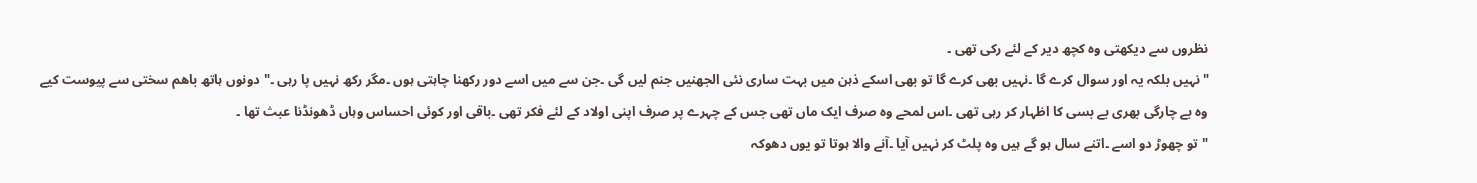نظروں سے دیکھتی وہ کچھ دیر کے لئے رکی تھی ۔
"نہیں بلکہ یہ اور سوال کرے گا ۔نہیں بھی کرے گا تو بھی اسکے ذہن میں بہت ساری نئی الجھنیں جنم لیں گی ۔جن سے میں اسے دور رکھنا چاہتی ہوں ۔مگر رکھ نہیں پا رہی ۔"دونوں ہاتھ باهم سختی سے پیوست کیے وہ بے چارگی بھری بے بسی کا اظہار کر رہی تھی ۔اس لمحے وہ صرف ایک ماں تھی جس کے چہرے پر صرف اپنی اولاد کے لئے فکر تھی ۔باقی اور کوئی احساس وہاں ڈھونڈنا عبث تھا ۔
"تو چھوڑ دو اسے ۔اتنے سال ہو گے ہیں وہ پلٹ کر نہیں آیا ۔آنے والا ہوتا تو یوں دھوکہ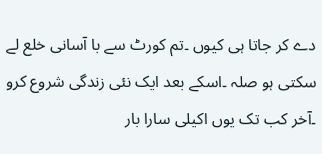دے کر جاتا ہی کیوں ۔تم کورٹ سے با آسانی خلع لے سکتی ہو صلہ ۔اسکے بعد ایک نئی زندگی شروع کرو ۔آخر کب تک یوں اکیلی سارا بار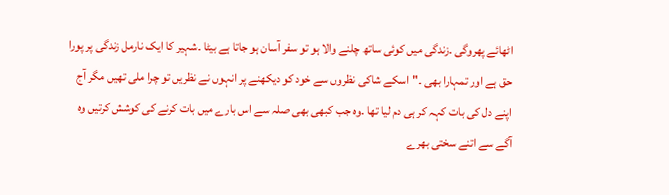اٹھائے پھروگی ۔زندگی میں کوئی ساتھ چلنے والا ہو تو سفر آسان ہو جاتا ہے بیٹا ۔شہیر کا ایک نارمل زندگی پر پورا حق ہے اور تمہارا بھی ۔"اسکے شاکی نظروں سے خود کو دیکھنے پر انہوں نے نظریں تو چرا ملی تھیں مگر آج اپنے دل کی بات کہہ کر ہی دم لیا تھا ۔وہ جب کبھی بھی صلہ سے اس بارے میں بات کرنے کی کوشش کرتیں وہ آگے سے اتنے سختی بھرے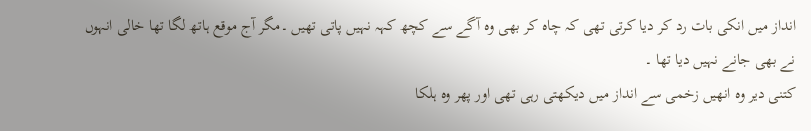انداز میں انکی بات رد کر دیا کرتی تھی کہ چاہ کر بھی وہ آگے سے کچھ کہہ نہیں پاتی تھیں ۔مگر آج موقع ہاتھ لگا تھا خالی انہوں نے بھی جانے نہیں دیا تھا ۔
کتنی دیر وہ انھیں زخمی سے انداز میں دیکھتی رہی تھی اور پھر وہ ہلکا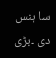سا ہنس دی ۔بڑی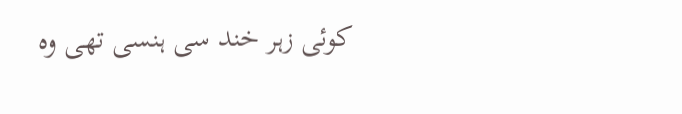کوئی زہر خند سی ہنسی تھی وہ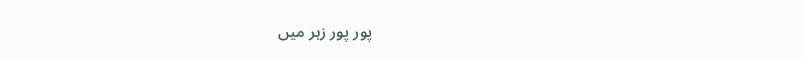پور پور زہر میں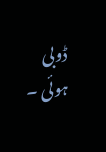ڈوبی ہوئی ۔